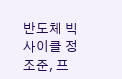반도체 빅사이클 정조준, 프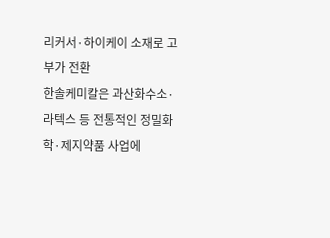리커서·하이케이 소재로 고부가 전환
한솔케미칼은 과산화수소·라텍스 등 전통적인 정밀화학·제지약품 사업에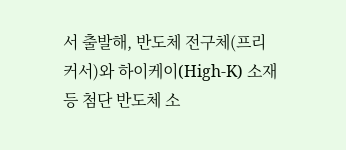서 출발해, 반도체 전구체(프리커서)와 하이케이(High-K) 소재 등 첨단 반도체 소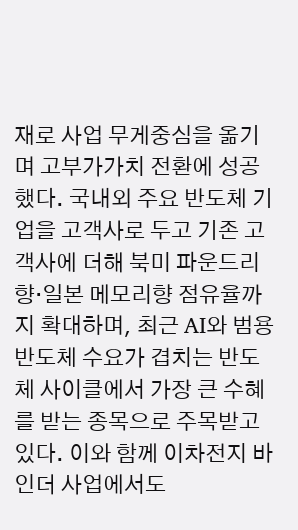재로 사업 무게중심을 옮기며 고부가가치 전환에 성공했다. 국내외 주요 반도체 기업을 고객사로 두고 기존 고객사에 더해 북미 파운드리향·일본 메모리향 점유율까지 확대하며, 최근 AI와 범용 반도체 수요가 겹치는 반도체 사이클에서 가장 큰 수혜를 받는 종목으로 주목받고 있다. 이와 함께 이차전지 바인더 사업에서도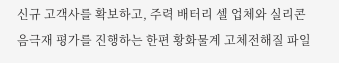신규 고객사를 확보하고, 주력 배터리 셀 업체와 실리콘 음극재 평가를 진행하는 한편 황화물계 고체전해질 파일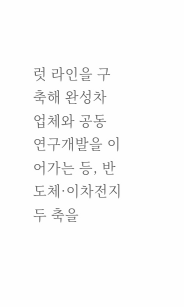럿 라인을 구축해 완성차 업체와 공동 연구개발을 이어가는 등, 반도체·이차전지 두 축을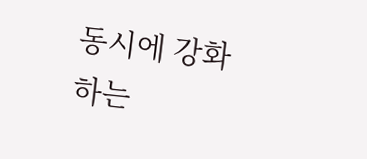동시에 강화하는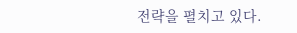전략을 펼치고 있다.